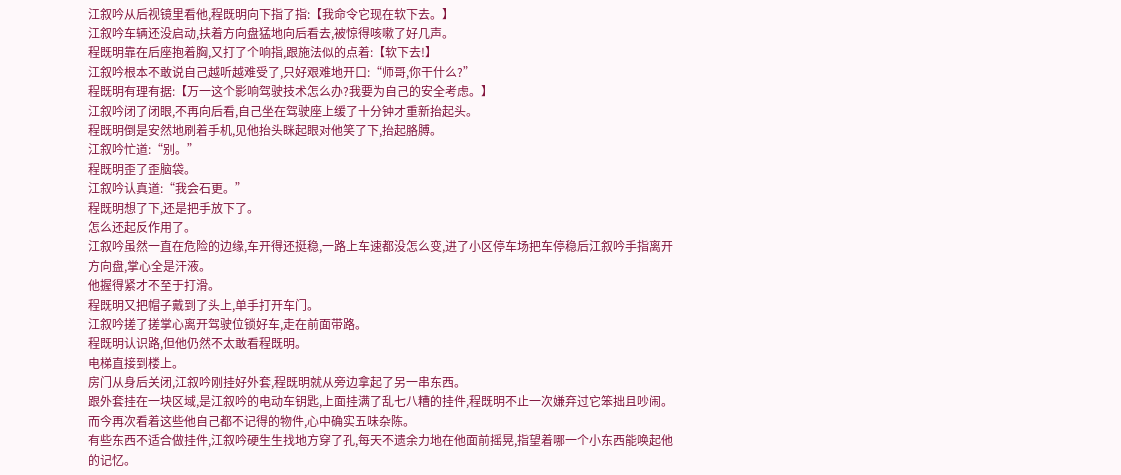江叙吟从后视镜里看他,程既明向下指了指:【我命令它现在软下去。】
江叙吟车辆还没启动,扶着方向盘猛地向后看去,被惊得咳嗽了好几声。
程既明靠在后座抱着胸,又打了个响指,跟施法似的点着:【软下去!】
江叙吟根本不敢说自己越听越难受了,只好艰难地开口:“师哥,你干什么?”
程既明有理有据:【万一这个影响驾驶技术怎么办?我要为自己的安全考虑。】
江叙吟闭了闭眼,不再向后看,自己坐在驾驶座上缓了十分钟才重新抬起头。
程既明倒是安然地刷着手机,见他抬头眯起眼对他笑了下,抬起胳膊。
江叙吟忙道:“别。”
程既明歪了歪脑袋。
江叙吟认真道:“我会石更。”
程既明想了下,还是把手放下了。
怎么还起反作用了。
江叙吟虽然一直在危险的边缘,车开得还挺稳,一路上车速都没怎么变,进了小区停车场把车停稳后江叙吟手指离开方向盘,掌心全是汗液。
他握得紧才不至于打滑。
程既明又把帽子戴到了头上,单手打开车门。
江叙吟搓了搓掌心离开驾驶位锁好车,走在前面带路。
程既明认识路,但他仍然不太敢看程既明。
电梯直接到楼上。
房门从身后关闭,江叙吟刚挂好外套,程既明就从旁边拿起了另一串东西。
跟外套挂在一块区域,是江叙吟的电动车钥匙,上面挂满了乱七八糟的挂件,程既明不止一次嫌弃过它笨拙且吵闹。
而今再次看着这些他自己都不记得的物件,心中确实五味杂陈。
有些东西不适合做挂件,江叙吟硬生生找地方穿了孔,每天不遗余力地在他面前摇晃,指望着哪一个小东西能唤起他的记忆。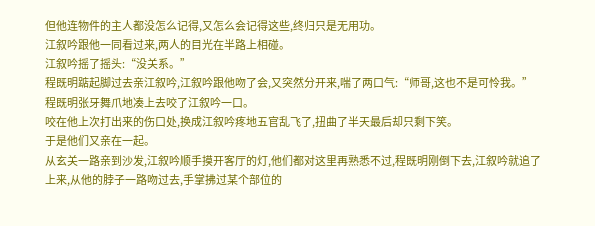但他连物件的主人都没怎么记得,又怎么会记得这些,终归只是无用功。
江叙吟跟他一同看过来,两人的目光在半路上相碰。
江叙吟摇了摇头:“没关系。”
程既明踮起脚过去亲江叙吟,江叙吟跟他吻了会,又突然分开来,喘了两口气:“师哥,这也不是可怜我。”
程既明张牙舞爪地凑上去咬了江叙吟一口。
咬在他上次打出来的伤口处,换成江叙吟疼地五官乱飞了,扭曲了半天最后却只剩下笑。
于是他们又亲在一起。
从玄关一路亲到沙发,江叙吟顺手摸开客厅的灯,他们都对这里再熟悉不过,程既明刚倒下去,江叙吟就追了上来,从他的脖子一路吻过去,手掌拂过某个部位的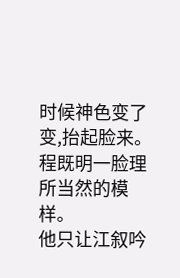时候神色变了变,抬起脸来。
程既明一脸理所当然的模样。
他只让江叙吟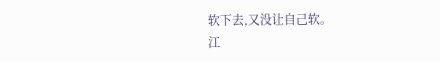软下去,又没让自己软。
江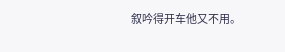叙吟得开车他又不用。